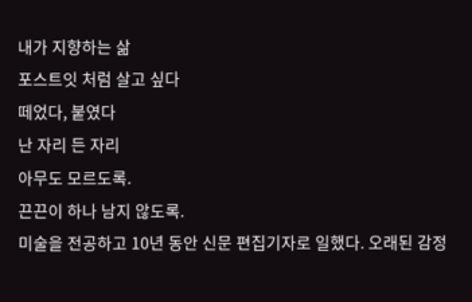내가 지향하는 삶
포스트잇 처럼 살고 싶다
떼었다, 붙였다
난 자리 든 자리
아무도 모르도록.
끈끈이 하나 남지 않도록.
미술을 전공하고 10년 동안 신문 편집기자로 일했다. 오래된 감정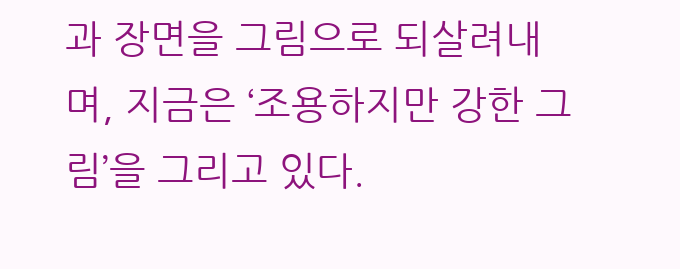과 장면을 그림으로 되살려내며, 지금은 ‘조용하지만 강한 그림’을 그리고 있다.